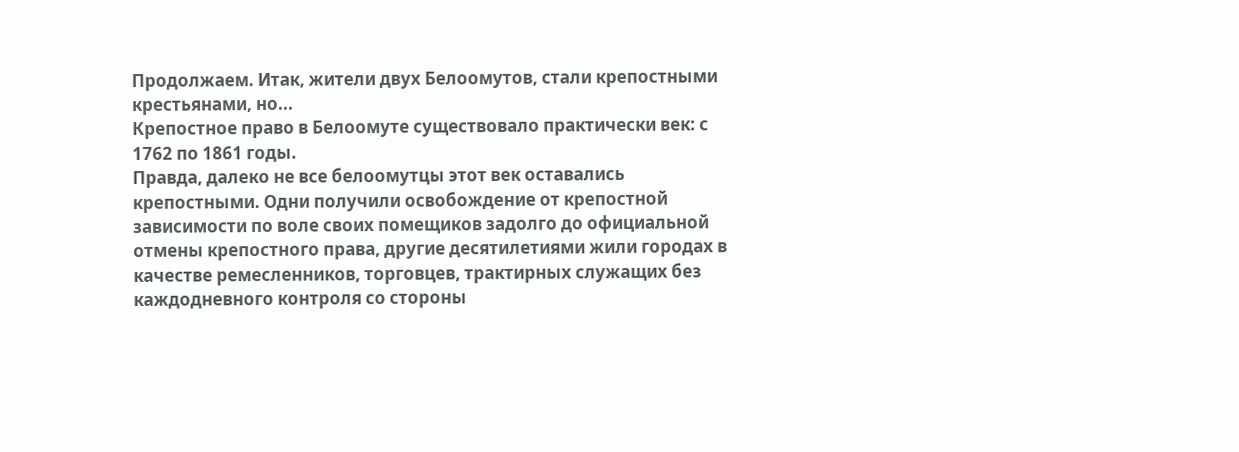Продолжаем. Итак, жители двух Белоомутов, стали крепостными крестьянами, но...
Крепостное право в Белоомуте существовало практически век: с 1762 по 1861 годы.
Правда, далеко не все белоомутцы этот век оставались крепостными. Одни получили освобождение от крепостной зависимости по воле своих помещиков задолго до официальной отмены крепостного права, другие десятилетиями жили городах в качестве ремесленников, торговцев, трактирных служащих без каждодневного контроля со стороны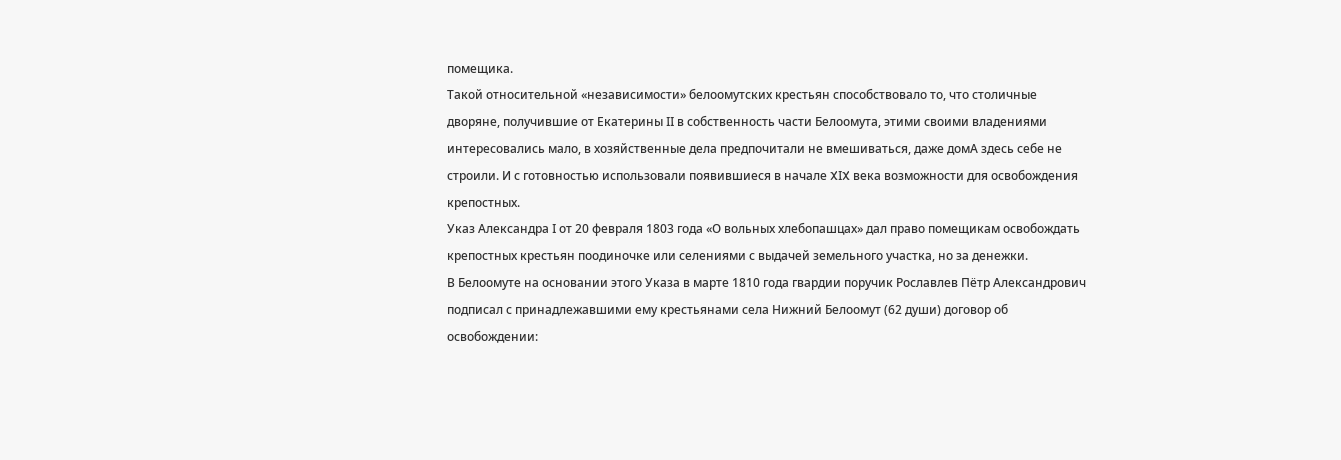помещика.
Такой относительной «независимости» белоомутских крестьян способствовало то, что столичные дворяне, получившие от Екатерины II в собственность части Белоомута, этими своими владениями интересовались мало, в хозяйственные дела предпочитали не вмешиваться, даже домА здесь себе не строили. И с готовностью использовали появившиеся в начале XIX века возможности для освобождения крепостных.
Указ Александра I от 20 февраля 1803 года «О вольных хлебопашцах» дал право помещикам освобождать крепостных крестьян поодиночке или селениями с выдачей земельного участка, но за денежки.
В Белоомуте на основании этого Указа в марте 1810 года гвардии поручик Рославлев Пётр Александрович подписал с принадлежавшими ему крестьянами села Нижний Белоомут (62 души) договор об освобождении: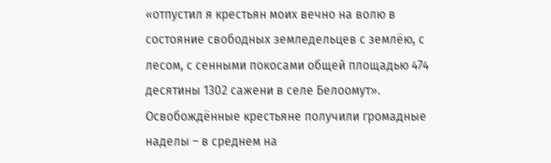«отпустил я крестьян моих вечно на волю в состояние свободных земледельцев с землёю, с лесом, с сенными покосами общей площадью 474 десятины 1302 сажени в селе Белоомут». Освобождённые крестьяне получили громадные наделы – в среднем на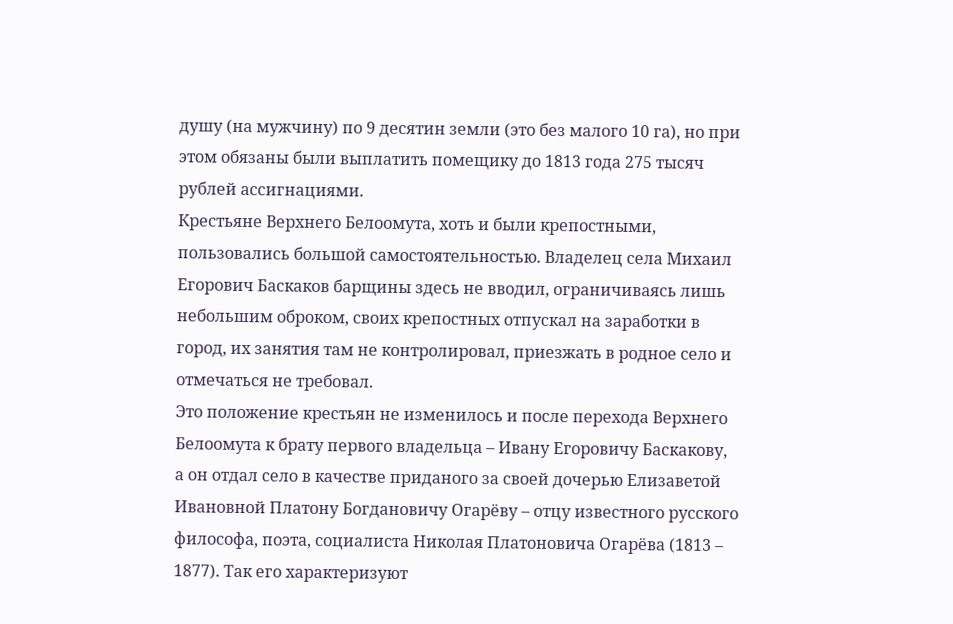душу (на мужчину) по 9 десятин земли (это без малого 10 га), но при этом обязаны были выплатить помещику до 1813 года 275 тысяч рублей ассигнациями.
Крестьяне Верхнего Белоомута, хоть и были крепостными, пользовались большой самостоятельностью. Владелец села Михаил Егорович Баскаков барщины здесь не вводил, ограничиваясь лишь небольшим оброком, своих крепостных отпускал на заработки в город, их занятия там не контролировал, приезжать в родное село и отмечаться не требовал.
Это положение крестьян не изменилось и после перехода Верхнего Белоомута к брату первого владельца – Ивану Егоровичу Баскакову, а он отдал село в качестве приданого за своей дочерью Елизаветой Ивановной Платону Богдановичу Огарёву – отцу известного русского философа, поэта, социалиста Николая Платоновича Огарёва (1813 – 1877). Так его характеризуют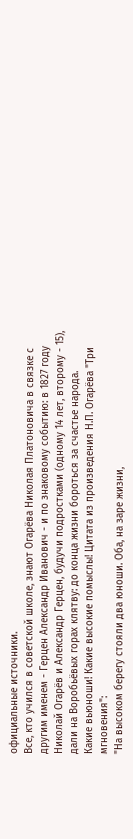официальные источники.
Все, кто учился в советской школе, знают Огарёва Николая Платоновича в связке с другим именем - Герцен Александр Иванович - и по знаковому событию: в 1827 году Николай Огарёв и Александр Герцен, будучи подростками (одному 14 лет, второму - 15), дали на Воробьёвых горах клятву: до конца жизни бороться за счастье народа.
Какие вьюноши! Какие высокие помыслы! Цитата из произведения Н.П. Огарёва "Три мгновения":
"На высоком берегу стояли два юноши. Оба, на заре жизни,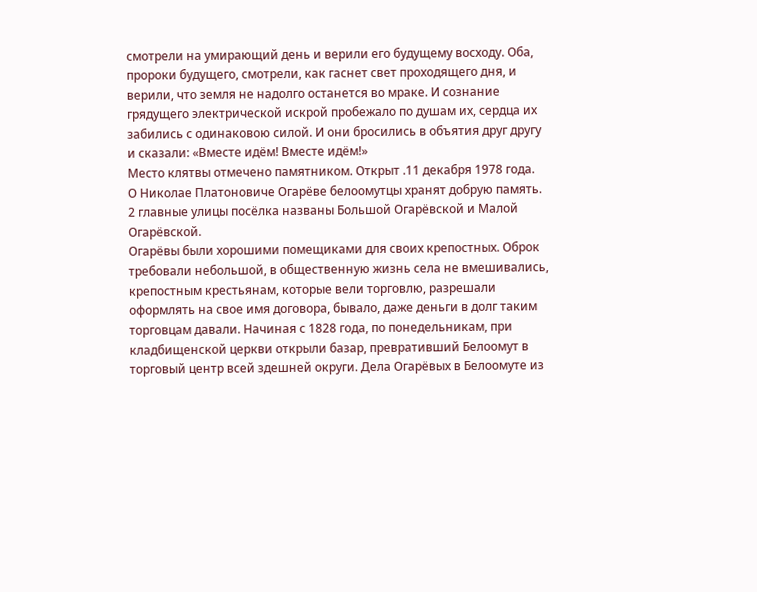смотрели на умирающий день и верили его будущему восходу. Оба, пророки будущего, смотрели, как гаснет свет проходящего дня, и верили, что земля не надолго останется во мраке. И сознание грядущего электрической искрой пробежало по душам их, сердца их забились с одинаковою силой. И они бросились в объятия друг другу и сказали: «Вместе идём! Вместе идём!»
Место клятвы отмечено памятником. Открыт .11 декабря 1978 года.
О Николае Платоновиче Огарёве белоомутцы хранят добрую память. 2 главные улицы посёлка названы Большой Огарёвской и Малой Огарёвской.
Огарёвы были хорошими помещиками для своих крепостных. Оброк требовали небольшой, в общественную жизнь села не вмешивались, крепостным крестьянам, которые вели торговлю, разрешали оформлять на свое имя договора, бывало, даже деньги в долг таким торговцам давали. Начиная с 1828 года, по понедельникам, при кладбищенской церкви открыли базар, превративший Белоомут в торговый центр всей здешней округи. Дела Огарёвых в Белоомуте из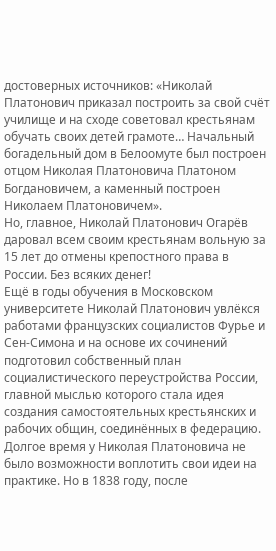достоверных источников: «Николай Платонович приказал построить за свой счёт училище и на сходе советовал крестьянам обучать своих детей грамоте… Начальный богадельный дом в Белоомуте был построен отцом Николая Платоновича Платоном Богдановичем, а каменный построен Николаем Платоновичем».
Но, главное, Николай Платонович Огарёв даровал всем своим крестьянам вольную за 15 лет до отмены крепостного права в России. Без всяких денег!
Ещё в годы обучения в Московском университете Николай Платонович увлёкся работами французских социалистов Фурье и Сен-Симона и на основе их сочинений подготовил собственный план социалистического переустройства России, главной мыслью которого стала идея создания самостоятельных крестьянских и рабочих общин, соединённых в федерацию.
Долгое время у Николая Платоновича не было возможности воплотить свои идеи на практике. Но в 1838 году, после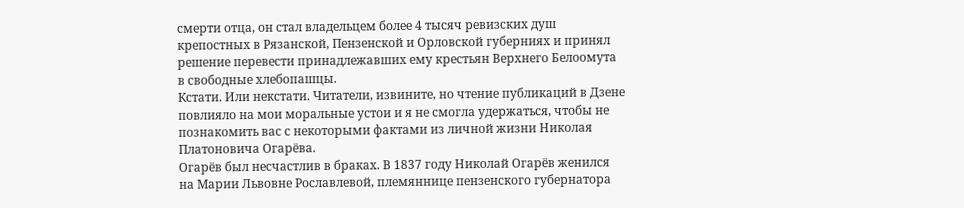смерти отца, он стал владельцем более 4 тысяч ревизских душ крепостных в Рязанской, Пензенской и Орловской губерниях и принял решение перевести принадлежавших ему крестьян Верхнего Белоомута в свободные хлебопашцы.
Кстати. Или некстати. Читатели, извините, но чтение публикаций в Дзене повлияло на мои моральные устои и я не смогла удержаться, чтобы не познакомить вас с некоторыми фактами из личной жизни Николая Платоновича Огарёва.
Огарёв был несчастлив в браках. В 1837 году Николай Огарёв женился на Марии Львовне Рославлевой, племяннице пензенского губернатора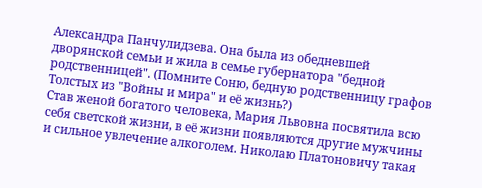Александра Панчулидзева. Она была из обедневшей дворянской семьи и жила в семье губернатора "бедной родственницей". (Помните Соню, бедную родственницу графов Толстых из "Войны и мира" и её жизнь?)
Став женой богатого человека, Мария Львовна посвятила всю себя светской жизни, в её жизни появляются другие мужчины и сильное увлечение алкоголем. Николаю Платоновичу такая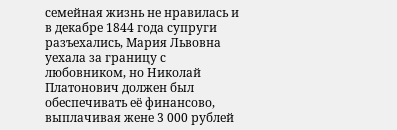семейная жизнь не нравилась и в декабре 1844 года супруги разъехались, Мария Львовна уехала за границу с любовником, но Николай Платонович должен был обеспечивать её финансово, выплачивая жене 3 000 рублей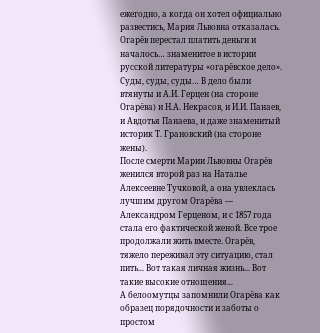ежегодно, а когда он хотел официально развестись, Мария Львовна отказалась. Огарёв перестал платить деньги и началось… знаменитое в истории русской литературы «огарёвское дело». Суды, суды, суды… В дело были втянуты и А.И. Герцен (на стороне Огарёва) и Н.А. Некрасов, и И.И. Панаев, и Авдотья Панаева, и даже знаменитый историк Т. Грановский (на стороне жены).
После смерти Марии Львовны Огарёв женился второй раз на Наталье Алексеевне Тучковой, а она увлеклась лучшим другом Огарёва — Александром Герценом, и с 1857 года стала его фактической женой. Все трое продолжали жить вместе. Огарёв, тяжело переживал эту ситуацию, стал пить... Вот такая личная жизнь... Вот такие высокие отношения...
А белоомутцы запомнили Огарёва как образец порядочности и заботы о простом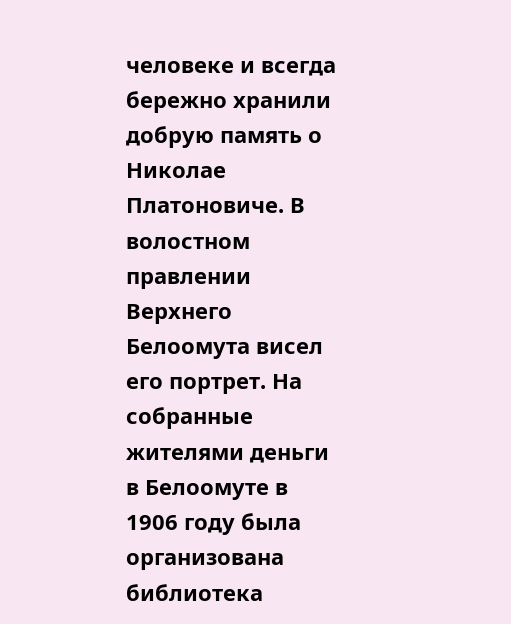человеке и всегда бережно хранили добрую память о Николае Платоновиче. В волостном правлении Верхнего Белоомута висел его портрет. На собранные жителями деньги в Белоомуте в 1906 году была организована библиотека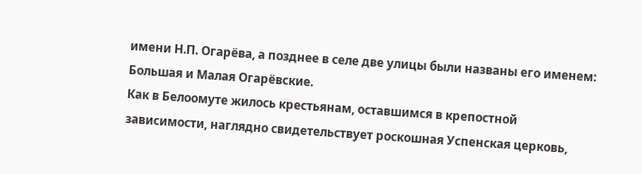имени Н.П. Огарёва, а позднее в селе две улицы были названы его именем: Большая и Малая Огарёвские.
Как в Белоомуте жилось крестьянам, оставшимся в крепостной зависимости, наглядно свидетельствует роскошная Успенская церковь,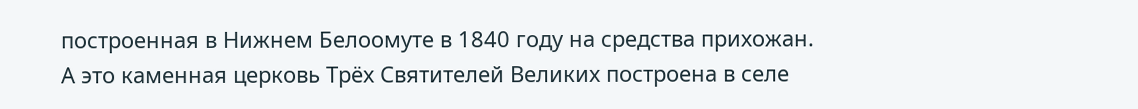построенная в Нижнем Белоомуте в 1840 году на средства прихожан.
А это каменная церковь Трёх Святителей Великих построена в селе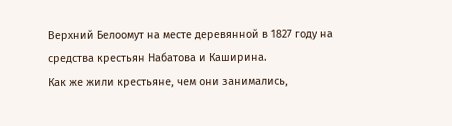Верхний Белоомут на месте деревянной в 1827 году на средства крестьян Набатова и Каширина.
Как же жили крестьяне, чем они занимались,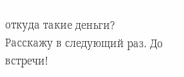откуда такие деньги?
Расскажу в следующий раз. До встречи!